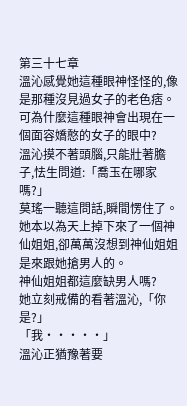第三十七章
溫沁感覺她這種眼神怪怪的,像是那種沒見過女子的老色痞。
可為什麼這種眼神會出現在一個面容嬌憨的女子的眼中?
溫沁摸不著頭腦,只能壯著膽子,怯生問道:「喬玉在哪家嗎?」
莫瑤一聽這問話,瞬間愣住了。
她本以為天上掉下來了一個神仙姐姐,卻萬萬沒想到神仙姐姐是來跟她搶男人的。
神仙姐姐都這麼缺男人嗎?
她立刻戒備的看著溫沁,「你是?」
「我·····」
溫沁正猶豫著要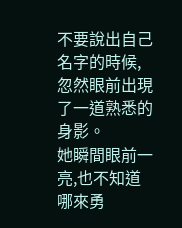不要說出自己名字的時候,忽然眼前出現了一道熟悉的身影。
她瞬間眼前一亮,也不知道哪來勇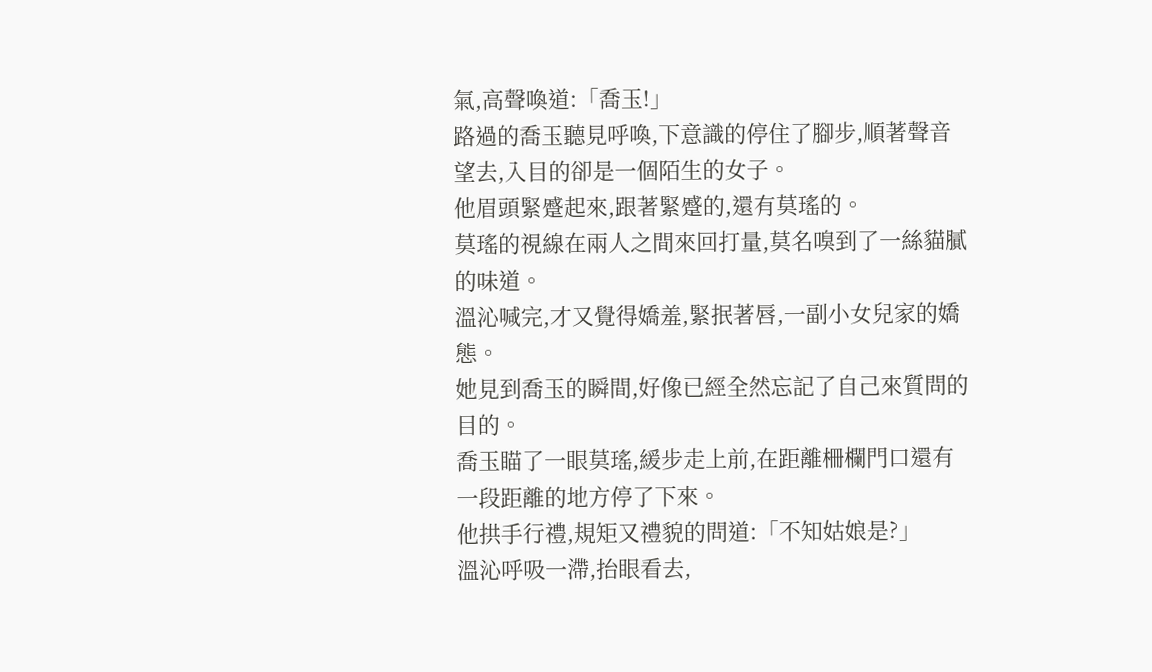氣,高聲喚道:「喬玉!」
路過的喬玉聽見呼喚,下意識的停住了腳步,順著聲音望去,入目的卻是一個陌生的女子。
他眉頭緊蹙起來,跟著緊蹙的,還有莫瑤的。
莫瑤的視線在兩人之間來回打量,莫名嗅到了一絲貓膩的味道。
溫沁喊完,才又覺得嬌羞,緊抿著唇,一副小女兒家的嬌態。
她見到喬玉的瞬間,好像已經全然忘記了自己來質問的目的。
喬玉瞄了一眼莫瑤,緩步走上前,在距離柵欄門口還有一段距離的地方停了下來。
他拱手行禮,規矩又禮貌的問道:「不知姑娘是?」
溫沁呼吸一滯,抬眼看去,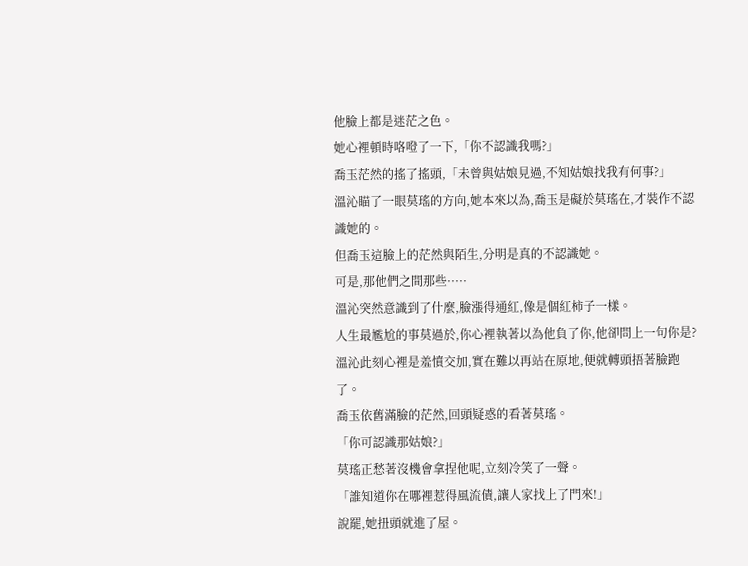他臉上都是迷茫之色。
她心裡頓時咯噔了一下,「你不認識我嗎?」
喬玉茫然的搖了搖頭,「未曾與姑娘見過,不知姑娘找我有何事?」
溫沁瞄了一眼莫瑤的方向,她本來以為,喬玉是礙於莫瑤在,才裝作不認識她的。
但喬玉這臉上的茫然與陌生,分明是真的不認識她。
可是,那他們之間那些·····
溫沁突然意識到了什麼,臉漲得通紅,像是個紅柿子一樣。
人生最尷尬的事莫過於,你心裡執著以為他負了你,他卻問上一句你是?
溫沁此刻心裡是羞憤交加,實在難以再站在原地,便就轉頭捂著臉跑了。
喬玉依舊滿臉的茫然,回頭疑惑的看著莫瑤。
「你可認識那姑娘?」
莫瑤正愁著沒機會拿捏他呢,立刻冷笑了一聲。
「誰知道你在哪裡惹得風流債,讓人家找上了門來!」
說罷,她扭頭就進了屋。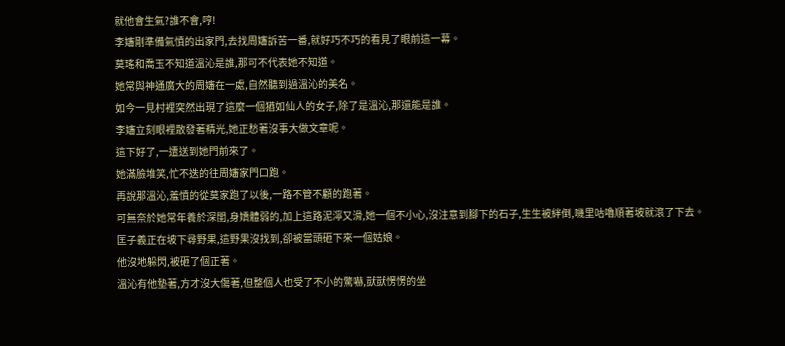就他會生氣?誰不會,哼!
李嬸剛準備氣憤的出家門,去找周嬸訴苦一番,就好巧不巧的看見了眼前這一幕。
莫瑤和喬玉不知道溫沁是誰,那可不代表她不知道。
她常與神通廣大的周嬸在一處,自然聽到過溫沁的美名。
如今一見村裡突然出現了這麼一個猶如仙人的女子,除了是溫沁,那還能是誰。
李嬸立刻眼裡散發著精光,她正愁著沒事大做文章呢。
這下好了,一遭送到她門前來了。
她滿臉堆笑,忙不迭的往周嬸家門口跑。
再說那溫沁,羞憤的從莫家跑了以後,一路不管不顧的跑著。
可無奈於她常年養於深閨,身嬌體弱的,加上這路泥濘又滑,她一個不小心,沒注意到腳下的石子,生生被絆倒,嘰里咕嚕順著坡就滾了下去。
匡子義正在坡下尋野果,這野果沒找到,卻被當頭砸下來一個姑娘。
他沒地躲閃,被砸了個正著。
溫沁有他墊著,方才沒大傷著,但整個人也受了不小的驚嚇,獃獃愣愣的坐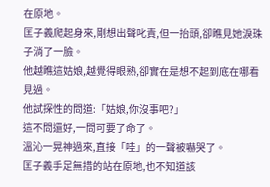在原地。
匡子義爬起身來,剛想出聲叱責,但一抬頭,卻瞧見她淚珠子淌了一臉。
他越瞧這姑娘,越覺得眼熟,卻實在是想不起到底在哪看見過。
他試探性的問道:「姑娘,你沒事吧?」
這不問還好,一問可要了命了。
溫沁一晃神過來,直接「哇」的一聲被嚇哭了。
匡子義手足無措的站在原地,也不知道該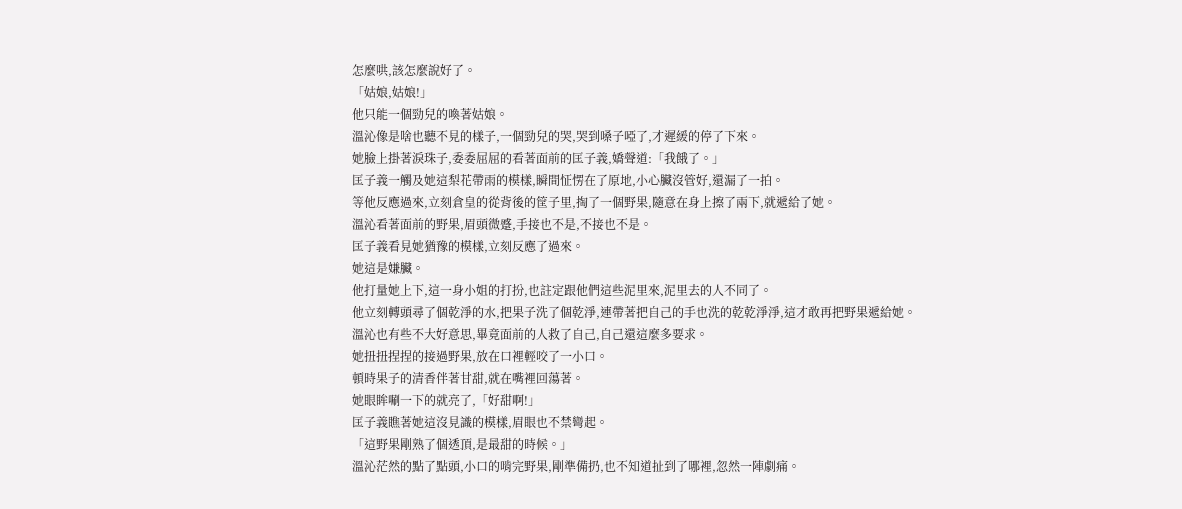怎麼哄,該怎麼說好了。
「姑娘,姑娘!」
他只能一個勁兒的喚著姑娘。
溫沁像是啥也聽不見的樣子,一個勁兒的哭,哭到嗓子啞了,才遲緩的停了下來。
她臉上掛著淚珠子,委委屈屈的看著面前的匡子義,嬌聲道:「我餓了。」
匡子義一觸及她這梨花帶雨的模樣,瞬間怔愣在了原地,小心臟沒管好,還漏了一拍。
等他反應過來,立刻倉皇的從背後的筐子里,掏了一個野果,隨意在身上擦了兩下,就遞給了她。
溫沁看著面前的野果,眉頭微蹙,手接也不是,不接也不是。
匡子義看見她猶豫的模樣,立刻反應了過來。
她這是嫌臟。
他打量她上下,這一身小姐的打扮,也註定跟他們這些泥里來,泥里去的人不同了。
他立刻轉頭尋了個乾淨的水,把果子洗了個乾淨,連帶著把自己的手也洗的乾乾淨淨,這才敢再把野果遞給她。
溫沁也有些不大好意思,畢竟面前的人救了自己,自己還這麼多要求。
她扭扭捏捏的接過野果,放在口裡輕咬了一小口。
頓時果子的清香伴著甘甜,就在嘴裡回蕩著。
她眼眸唰一下的就亮了,「好甜啊!」
匡子義瞧著她這沒見識的模樣,眉眼也不禁彎起。
「這野果剛熟了個透頂,是最甜的時候。」
溫沁茫然的點了點頭,小口的啃完野果,剛準備扔,也不知道扯到了哪裡,忽然一陣劇痛。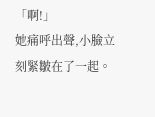「啊!」
她痛呼出聲,小臉立刻緊皺在了一起。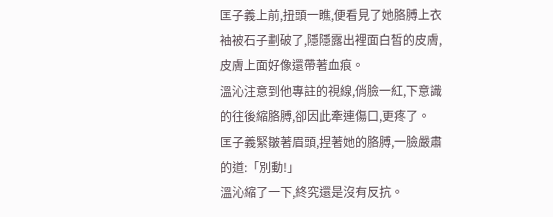匡子義上前,扭頭一瞧,便看見了她胳膊上衣袖被石子劃破了,隱隱露出裡面白皙的皮膚,皮膚上面好像還帶著血痕。
溫沁注意到他專註的視線,俏臉一紅,下意識的往後縮胳膊,卻因此牽連傷口,更疼了。
匡子義緊皺著眉頭,捏著她的胳膊,一臉嚴肅的道:「別動!」
溫沁縮了一下,終究還是沒有反抗。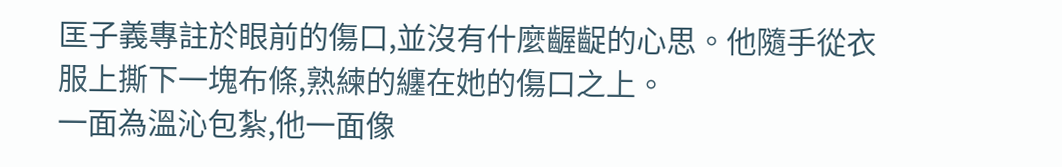匡子義專註於眼前的傷口,並沒有什麼齷齪的心思。他隨手從衣服上撕下一塊布條,熟練的纏在她的傷口之上。
一面為溫沁包紮,他一面像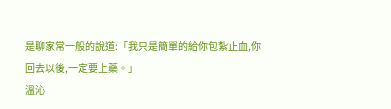是聊家常一般的說道:「我只是簡單的給你包紮止血,你回去以後,一定要上藥。」
溫沁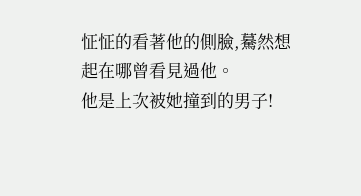怔怔的看著他的側臉,驀然想起在哪曾看見過他。
他是上次被她撞到的男子!